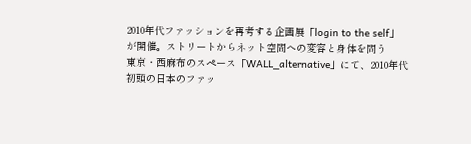2010年代ファッションを再考する企画展「login to the self」が開催。ストリートからネット空間への変容と身体を問う
東京・西麻布のスペース「WALL_alternative」にて、2010年代初頭の日本のファッ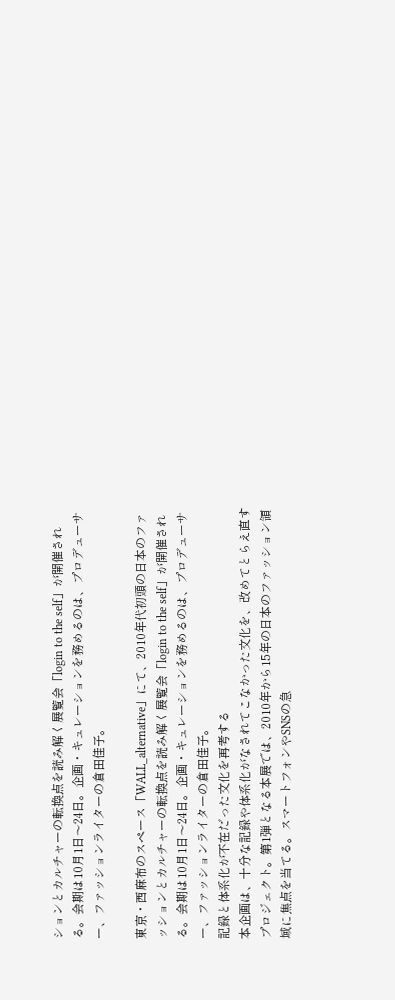ションとカルチャーの転換点を読み解く展覧会「login to the self」が開催される。会期は10月1日〜24日。企画・キュレーションを務めるのは、プロデューサー、ファッションライターの倉田佳子。

東京・西麻布のスペース「WALL_alternative」にて、2010年代初頭の日本のファッションとカルチャーの転換点を読み解く展覧会「login to the self」が開催される。会期は10月1日〜24日。企画・キュレーションを務めるのは、プロデューサー、ファッションライターの倉田佳子。
記録と体系化が不在だった文化を再考する
本企画は、十分な記録や体系化がなされてこなかった文化を、改めてとらえ直すプロジェクト。第1弾となる本展では、2010年から15年の日本のファッション領域に焦点を当てる。スマートフォンやSNSの急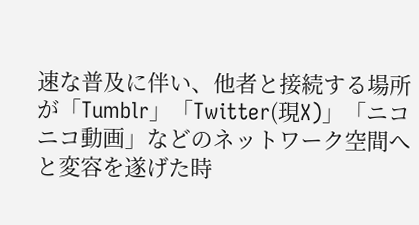速な普及に伴い、他者と接続する場所が「Tumblr」「Twitter(現X)」「ニコニコ動画」などのネットワーク空間へと変容を遂げた時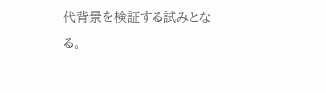代背景を検証する試みとなる。